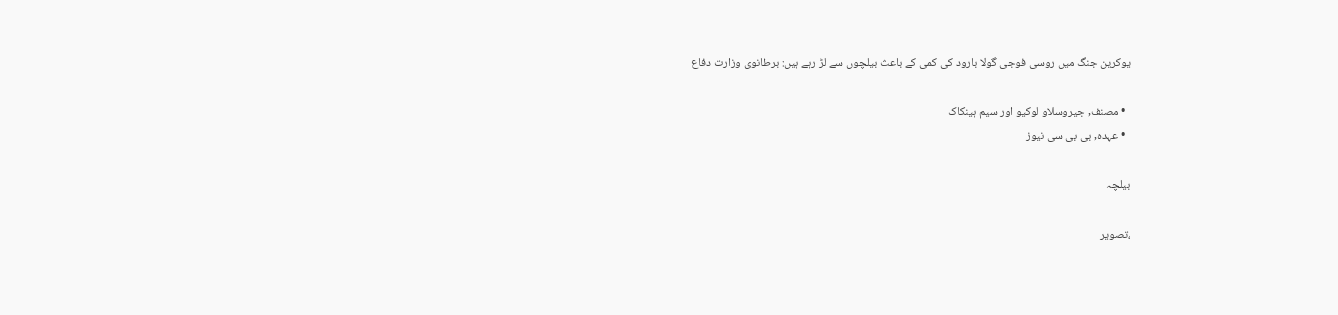یوکرین جنگ میں روسی فوجی گولا بارود کی کمی کے باعث بیلچوں سے لڑ رہے ہیں: برطانوی وزارت دفاع

  • مصنف, جیروسلاو لوکیو اور سیم ہینکاک
  • عہدہ, بی بی سی نیوز

بیلچہ

،تصویر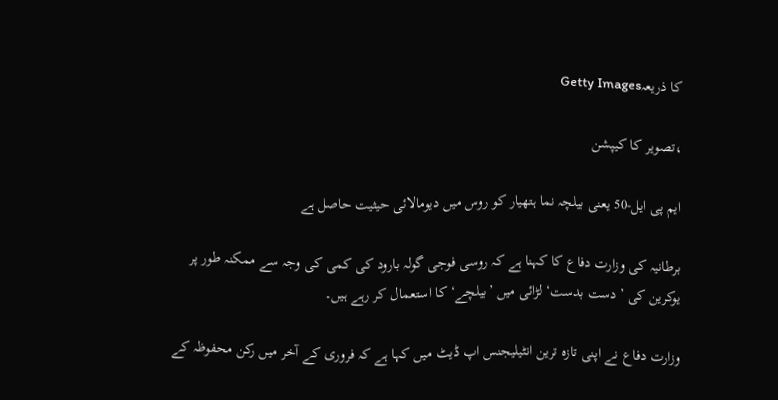کا ذریعہGetty Images

،تصویر کا کیپشن

ایم پی ایل-50 یعنی بیلچہ نما ہتھیار کو روس میں دیومالائی حیثیت حاصل ہے

برطانیہ کی وزارت دفاع کا کہنا ہے کہ روسی فوجی گولہ بارود کی کمی کی وجہ سے ممکنہ طور پر یوکرین کی ’دست بدست‘ لڑائی میں ’بیلچے‘ کا استعمال کر رہے ہیں۔

وزارت دفاع نے اپنی تازہ ترین انٹیلیجنس اپ ڈیٹ میں کہا ہے کہ فروری کے آخر میں رکن محفوظہ کے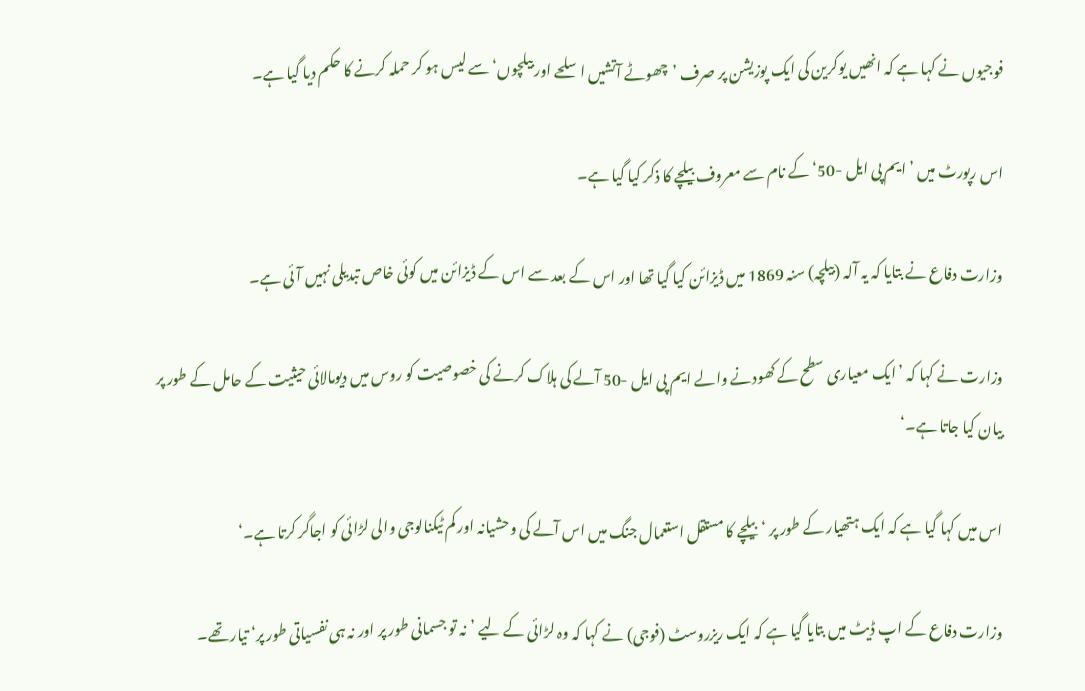فوجیوں نے کہا ہے کہ انھیں یوکرین کی ایک پوزیشن پر صرف ’چھوٹے آتشیں اسلحے اور بیلچوں‘ سے لیس ہو کر حملہ کرنے کا حکم دیا گیا ہے۔

اس رپورٹ میں ’ایم پی ایل -50‘ کے نام سے معروف بیلچے کا ذکر کیا گیا ہے۔

وزارت دفاع نے بتایا کہ یہ آلہ (بیلچہ) سنہ 1869 میں ڈیزائن کیا گیا تھا اور اس کے بعد سے اس کے ڈیزائن میں کوئی خاص تبدیلی نہیں آئی ہے۔

وزارت نے کہا کہ ’ایک معیاری سطح کے کھودنے والے ایم پی ایل -50 آلے کی ہلاک کرنے کی خصوصیت کو روس میں دیومالائی حیثیت کے حامل کے طور پر بیان کیا جاتا ہے۔‘

اس میں کہا گیا ہے کہ ایک ہتھیار کے طور پر ‘بیلچے کا مستقل استعمال جنگ میں اس آلے کی وحشیانہ اور کم ٹیکنالوجی والی لڑائی کو اجاگر کرتا ہے۔‘

وزارت دفاع کے اپ ڈیٹ میں بتایا گیا ہے کہ ایک ریزروسٹ (فوجی) نے کہا کہ وہ لڑائی کے لیے ’نہ تو جسمانی طور پر اور نہ ہی نفسیاتی طور پر‘ تیار تھے۔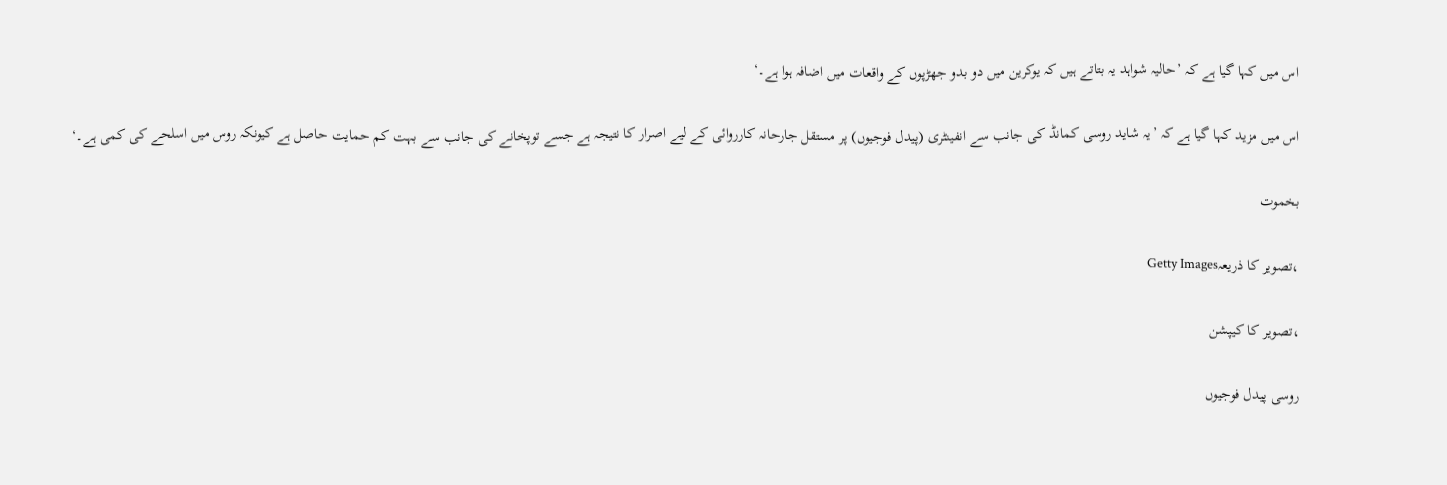اس میں کہا گیا ہے کہ ’حالیہ شواہد یہ بتاتے ہیں کہ یوکرین میں دو بدو جھڑپوں کے واقعات میں اضافہ ہوا ہے۔‘

اس میں مزید کہا گیا ہے کہ ’یہ شاید روسی کمانڈ کی جانب سے انفینٹری (پیدل فوجیوں) پر مستقل جارحانہ کارروائی کے لیے اصرار کا نتیجہ ہے جسے توپخانے کی جانب سے بہت کم حمایت حاصل ہے کیونکہ روس میں اسلحے کی کمی ہے۔‘

بخموت

،تصویر کا ذریعہGetty Images

،تصویر کا کیپشن

روسی پیدل فوجیوں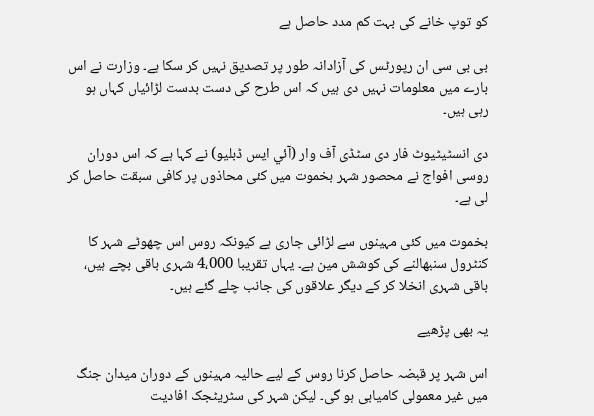کو توپ خانے کی بہت کم مدد حاصل ہے

بی بی سی ان رپورٹس کی آزادانہ طور پر تصدیق نہیں کر سکا ہے۔ وزارت نے اس بارے میں معلومات نہیں دی ہیں کہ اس طرح کی دست بدست لڑائیاں کہاں ہو رہی ہیں۔

دی انسٹیٹیوٹ فار دی سٹڈی آف وار (آئي ایس ڈبلیو) نے کہا ہے کہ اس دوران روسی افواج نے محصور شہر بخموت میں کئی محاذوں پر کافی سبقت حاصل کر لی ہے۔

بخموت میں کئی مہینوں سے لڑائی جاری ہے کیونکہ روس اس چھوٹے شہر کا کنٹرول سنبھالنے کی کوشش مین ہے۔ یہاں تقریبا 4،000 شہری باقی بچے ہیں، باقی شہری انخلا کر کے دیگر علاقوں کی جانب چلے گئے ہیں۔

یہ بھی پڑھیے

اس شہر پر قبضہ حاصل کرنا روس کے لیے حالیہ مہینوں کے دوران میدان جنگ میں غیر معمولی کامیابی ہو گی۔ لیکن شہر کی سٹریٹجک افادیت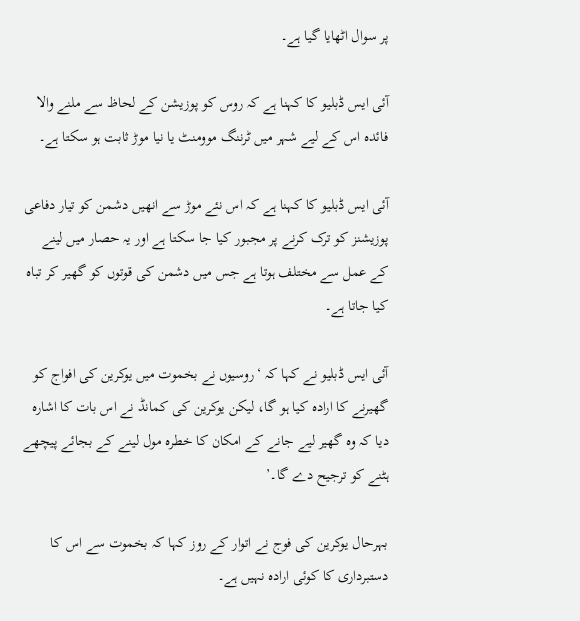پر سوال اٹھایا گیا ہے۔

آئی ایس ڈبلیو کا کہنا ہے کہ روس کو پوزیشن کے لحاظ سے ملنے والا فائدہ اس کے لیے شہر میں ٹرننگ موومنٹ یا نیا موڑ ثابت ہو سکتا ہے۔

آئی ایس ڈبلیو کا کہنا ہے کہ اس نئے موڑ سے انھیں دشمن کو تیار دفاعی پوزیشنز کو ترک کرنے پر مجبور کیا جا سکتا ہے اور یہ حصار میں لینے کے عمل سے مختلف ہوتا ہے جس میں دشمن کی قوتوں کو گھیر کر تباہ کیا جاتا ہے۔

آئی ایس ڈبلیو نے کہا کہ ‘روسیوں نے بخموت میں یوکرین کی افواج کو گھیرنے کا ارادہ کیا ہو گا، لیکن یوکرین کی کمانڈ نے اس بات کا اشارہ دیا کہ وہ گھیر لیے جانے کے امکان کا خطرہ مول لینے کے بجائے پیچھے ہٹنے کو ترجیح دے گا۔’

بہرحال یوکرین کی فوج نے اتوار کے روز کہا کہ بخموت سے اس کا دستبرداری کا کوئی ارادہ نہیں ہے۔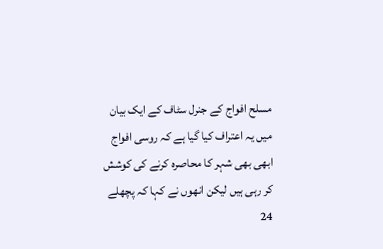مسلح افواج کے جنرل سٹاف کے ایک بیان میں یہ اعتراف کیا گیا ہے کہ روسی افواج ابھی بھی شہر کا محاصرہ کرنے کی کوشش کر رہی ہیں لیکن انھوں نے کہا کہ پچھلے 24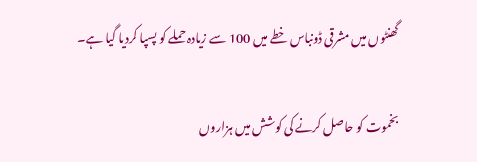گھنٹوں میں مشرقی ڈونباس خطے میں 100 سے زیادہ حملے کو پسپا کردیا گیا ہے۔

بخموت کو حاصل کرنے کی کوشش میں ہزاروں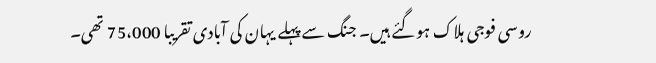روسی فوجی ہلاک ہوگئے ہیں۔ جنگ سے پہلے یہان کی آبادی تقریبا 75،000 تھی۔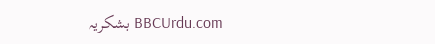BBCUrdu.com بشکریہ